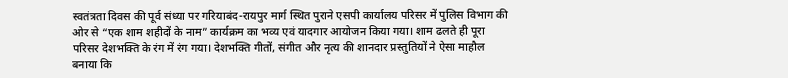स्वतंत्रता दिवस की पूर्व संध्या पर गरियाबंद-रायपुर मार्ग स्थित पुराने एसपी कार्यालय परिसर में पुलिस विभाग की ओर से “एक शाम शहीदों के नाम” कार्यक्रम का भव्य एवं यादगार आयोजन किया गया। शाम ढलते ही पूरा परिसर देशभक्ति के रंग में रंग गया। देशभक्ति गीतों, संगीत और नृत्य की शानदार प्रस्तुतियों ने ऐसा माहौल बनाया कि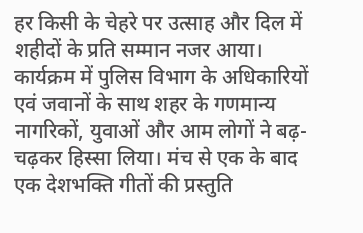हर किसी के चेहरे पर उत्साह और दिल में शहीदों के प्रति सम्मान नजर आया।
कार्यक्रम में पुलिस विभाग के अधिकारियों एवं जवानों के साथ शहर के गणमान्य नागरिकों, युवाओं और आम लोगों ने बढ़-चढ़कर हिस्सा लिया। मंच से एक के बाद एक देशभक्ति गीतों की प्रस्तुति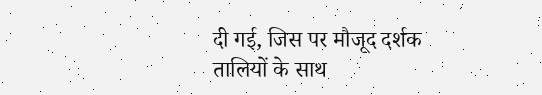दी गई, जिस पर मौजूद दर्शक तालियों के साथ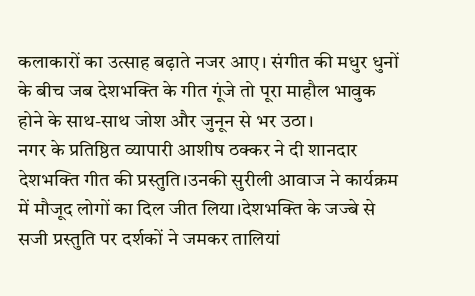कलाकारों का उत्साह बढ़ाते नजर आए। संगीत की मधुर धुनों के बीच जब देशभक्ति के गीत गूंजे तो पूरा माहौल भावुक होने के साथ-साथ जोश और जुनून से भर उठा।
नगर के प्रतिष्ठित व्यापारी आशीष ठक्कर ने दी शानदार देशभक्ति गीत की प्रस्तुति।उनकी सुरीली आवाज ने कार्यक्रम में मौजूद लोगों का दिल जीत लिया।देशभक्ति के जज्बे से सजी प्रस्तुति पर दर्शकों ने जमकर तालियां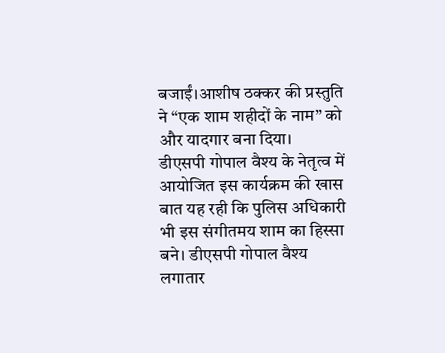बजाईं।आशीष ठक्कर की प्रस्तुति ने “एक शाम शहीदों के नाम” को और यादगार बना दिया।
डीएसपी गोपाल वैश्य के नेतृत्व में आयोजित इस कार्यक्रम की खास बात यह रही कि पुलिस अधिकारी भी इस संगीतमय शाम का हिस्सा बने। डीएसपी गोपाल वैश्य लगातार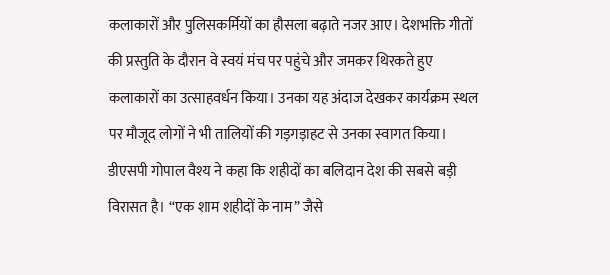कलाकारों और पुलिसकर्मियों का हौसला बढ़ाते नजर आए। देशभक्ति गीतों की प्रस्तुति के दौरान वे स्वयं मंच पर पहुंचे और जमकर थिरकते हुए कलाकारों का उत्साहवर्धन किया। उनका यह अंदाज देखकर कार्यक्रम स्थल पर मौजूद लोगों ने भी तालियों की गड़गड़ाहट से उनका स्वागत किया।
डीएसपी गोपाल वैश्य ने कहा कि शहीदों का बलिदान देश की सबसे बड़ी विरासत है। “एक शाम शहीदों के नाम” जैसे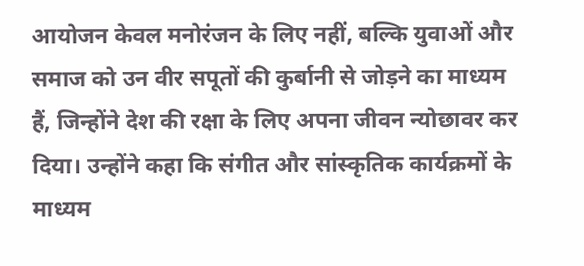आयोजन केवल मनोरंजन के लिए नहीं, बल्कि युवाओं और समाज को उन वीर सपूतों की कुर्बानी से जोड़ने का माध्यम हैं, जिन्होंने देश की रक्षा के लिए अपना जीवन न्योछावर कर दिया। उन्होंने कहा कि संगीत और सांस्कृतिक कार्यक्रमों के माध्यम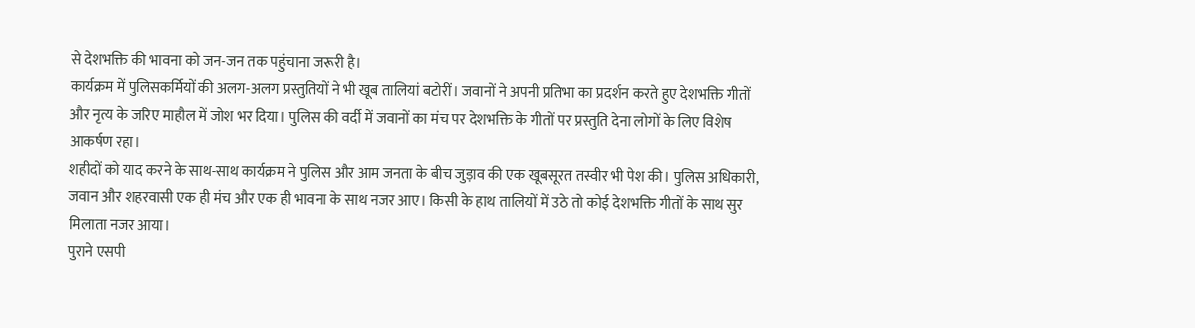से देशभक्ति की भावना को जन-जन तक पहुंचाना जरूरी है।
कार्यक्रम में पुलिसकर्मियों की अलग-अलग प्रस्तुतियों ने भी खूब तालियां बटोरीं। जवानों ने अपनी प्रतिभा का प्रदर्शन करते हुए देशभक्ति गीतों और नृत्य के जरिए माहौल में जोश भर दिया। पुलिस की वर्दी में जवानों का मंच पर देशभक्ति के गीतों पर प्रस्तुति देना लोगों के लिए विशेष आकर्षण रहा।
शहीदों को याद करने के साथ-साथ कार्यक्रम ने पुलिस और आम जनता के बीच जुड़ाव की एक खूबसूरत तस्वीर भी पेश की। पुलिस अधिकारी, जवान और शहरवासी एक ही मंच और एक ही भावना के साथ नजर आए। किसी के हाथ तालियों में उठे तो कोई देशभक्ति गीतों के साथ सुर मिलाता नजर आया।
पुराने एसपी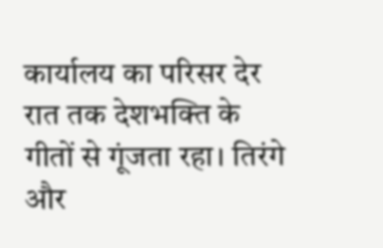कार्यालय का परिसर देर रात तक देशभक्ति के गीतों से गूंजता रहा। तिरंगे और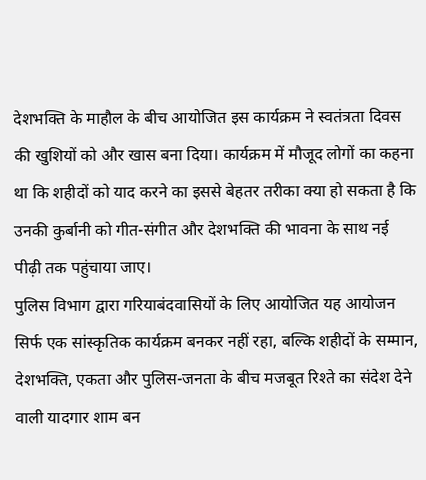देशभक्ति के माहौल के बीच आयोजित इस कार्यक्रम ने स्वतंत्रता दिवस की खुशियों को और खास बना दिया। कार्यक्रम में मौजूद लोगों का कहना था कि शहीदों को याद करने का इससे बेहतर तरीका क्या हो सकता है कि उनकी कुर्बानी को गीत-संगीत और देशभक्ति की भावना के साथ नई पीढ़ी तक पहुंचाया जाए।
पुलिस विभाग द्वारा गरियाबंदवासियों के लिए आयोजित यह आयोजन सिर्फ एक सांस्कृतिक कार्यक्रम बनकर नहीं रहा, बल्कि शहीदों के सम्मान, देशभक्ति, एकता और पुलिस-जनता के बीच मजबूत रिश्ते का संदेश देने वाली यादगार शाम बन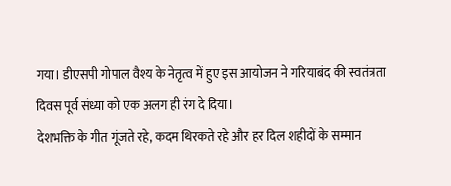गया। डीएसपी गोपाल वैश्य के नेतृत्व में हुए इस आयोजन ने गरियाबंद की स्वतंत्रता दिवस पूर्व संध्या को एक अलग ही रंग दे दिया।
देशभक्ति के गीत गूंजते रहे, कदम थिरकते रहे और हर दिल शहीदों के सम्मान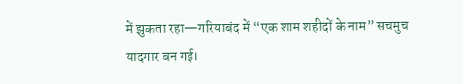में झुकता रहा—गरियाबंद में “एक शाम शहीदों के नाम” सचमुच यादगार बन गई।